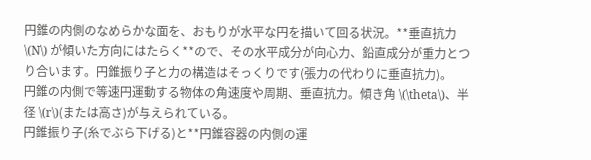円錐の内側のなめらかな面を、おもりが水平な円を描いて回る状況。**垂直抗力 \(N\) が傾いた方向にはたらく**ので、その水平成分が向心力、鉛直成分が重力とつり合います。円錐振り子と力の構造はそっくりです(張力の代わりに垂直抗力)。
円錐の内側で等速円運動する物体の角速度や周期、垂直抗力。傾き角 \(\theta\)、半径 \(r\)(または高さ)が与えられている。
円錐振り子(糸でぶら下げる)と**円錐容器の内側の運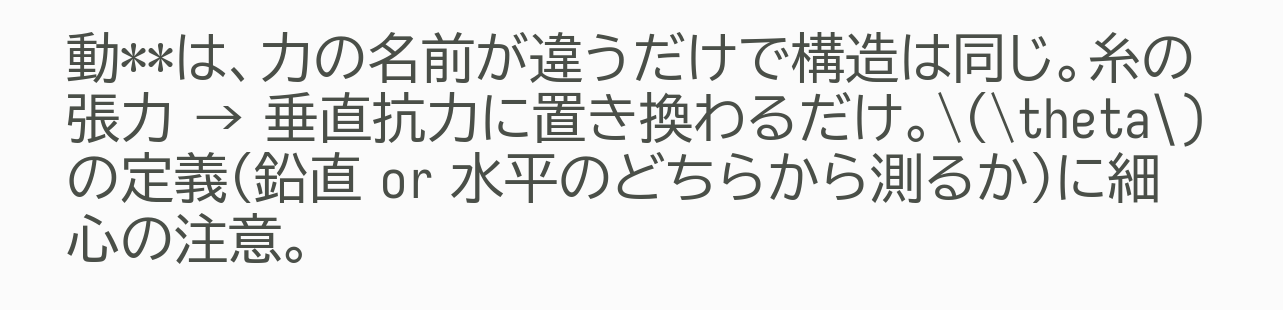動**は、力の名前が違うだけで構造は同じ。糸の張力 → 垂直抗力に置き換わるだけ。\(\theta\) の定義(鉛直 or 水平のどちらから測るか)に細心の注意。